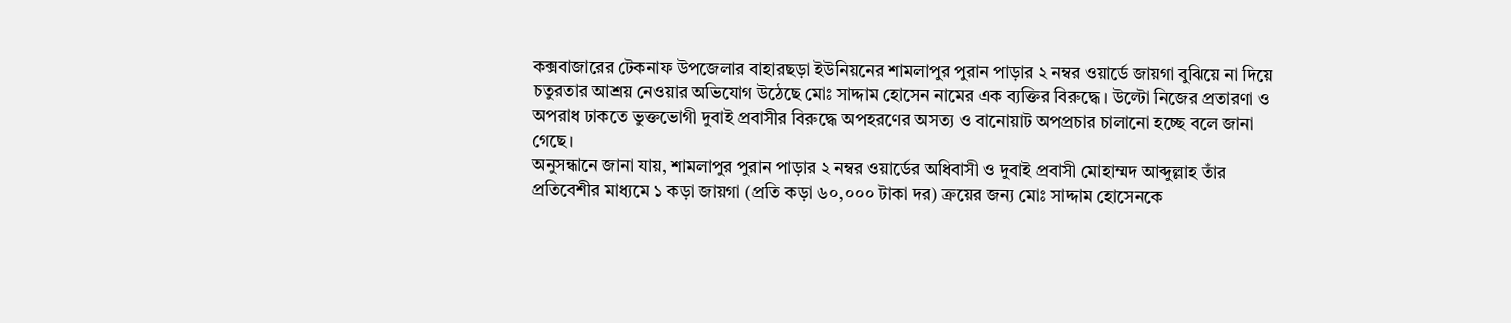কক্সবাজারের টেকনাফ উপজেলার বাহারছড়া ইউনিয়নের শামলাপুর পুরান পাড়ার ২ নম্বর ওয়ার্ডে জায়গা বুঝিয়ে না দিয়ে চতুরতার আশ্রয় নেওয়ার অভিযোগ উঠেছে মোঃ সাদ্দাম হোসেন নামের এক ব্যক্তির বিরুদ্ধে। উল্টো নিজের প্রতারণা ও অপরাধ ঢাকতে ভুক্তভোগী দুবাই প্রবাসীর বিরুদ্ধে অপহরণের অসত্য ও বানোয়াট অপপ্রচার চালানো হচ্ছে বলে জানা গেছে।
অনুসন্ধানে জানা যায়, শামলাপুর পুরান পাড়ার ২ নম্বর ওয়ার্ডের অধিবাসী ও দুবাই প্রবাসী মোহাম্মদ আব্দুল্লাহ তাঁর প্রতিবেশীর মাধ্যমে ১ কড়া জায়গা (প্রতি কড়া ৬০,০০০ টাকা দর) ক্রয়ের জন্য মোঃ সাদ্দাম হোসেনকে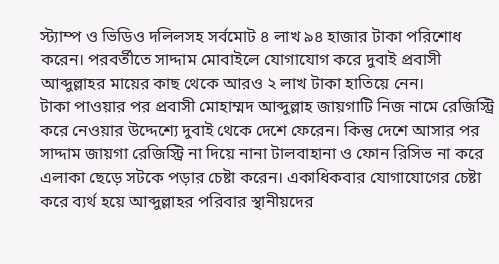স্ট্যাম্প ও ভিডিও দলিলসহ সর্বমোট ৪ লাখ ৯৪ হাজার টাকা পরিশোধ করেন। পরবর্তীতে সাদ্দাম মোবাইলে যোগাযোগ করে দুবাই প্রবাসী আব্দুল্লাহর মায়ের কাছ থেকে আরও ২ লাখ টাকা হাতিয়ে নেন।
টাকা পাওয়ার পর প্রবাসী মোহাম্মদ আব্দুল্লাহ জায়গাটি নিজ নামে রেজিস্ট্রি করে নেওয়ার উদ্দেশ্যে দুবাই থেকে দেশে ফেরেন। কিন্তু দেশে আসার পর সাদ্দাম জায়গা রেজিস্ট্রি না দিয়ে নানা টালবাহানা ও ফোন রিসিভ না করে এলাকা ছেড়ে সটকে পড়ার চেষ্টা করেন। একাধিকবার যোগাযোগের চেষ্টা করে ব্যর্থ হয়ে আব্দুল্লাহর পরিবার স্থানীয়দের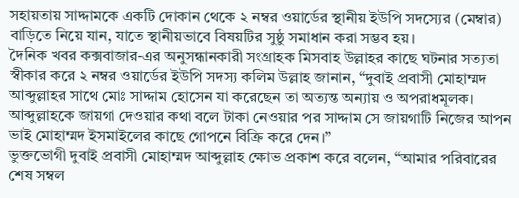সহায়তায় সাদ্দামকে একটি দোকান থেকে ২ নম্বর ওয়ার্ডের স্থানীয় ইউপি সদস্যের (মেম্বার) বাড়িতে নিয়ে যান, যাতে স্থানীয়ভাবে বিষয়টির সুষ্ঠু সমাধান করা সম্ভব হয়।
দৈনিক খবর কক্সবাজার-এর অনুসন্ধানকারী সংগ্রাহক মিসবাহ উল্লাহর কাছে ঘটনার সত্যতা স্বীকার করে ২ নম্বর ওয়ার্ডের ইউপি সদস্য কলিম উল্লাহ জানান, “দুবাই প্রবাসী মোহাম্মদ আব্দুল্লাহর সাথে মোঃ সাদ্দাম হোসেন যা করেছেন তা অত্যন্ত অন্যায় ও অপরাধমূলক। আব্দুল্লাহকে জায়গা দেওয়ার কথা বলে টাকা নেওয়ার পর সাদ্দাম সে জায়গাটি নিজের আপন ভাই মোহাম্মদ ইসমাইলের কাছে গোপনে বিক্রি করে দেন।”
ভুক্তভোগী দুবাই প্রবাসী মোহাম্মদ আব্দুল্লাহ ক্ষোভ প্রকাশ করে বলেন, “আমার পরিবারের শেষ সম্বল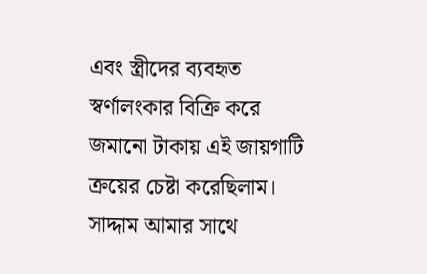এবং স্ত্রীদের ব্যবহৃত স্বর্ণালংকার বিক্রি করে জমানো টাকায় এই জায়গাটি ক্রয়ের চেষ্টা করেছিলাম। সাদ্দাম আমার সাথে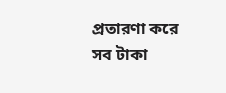প্রতারণা করে সব টাকা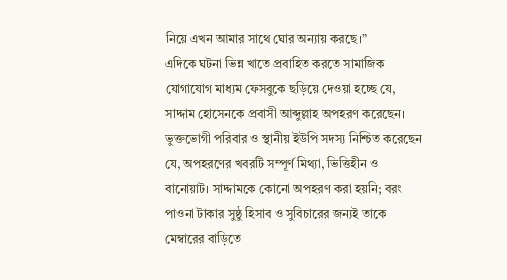নিয়ে এখন আমার সাথে ঘোর অন্যায় করছে।”
এদিকে ঘটনা ভিন্ন খাতে প্রবাহিত করতে সামাজিক যোগাযোগ মাধ্যম ফেসবুকে ছড়িয়ে দেওয়া হচ্ছে যে, সাদ্দাম হোসেনকে প্রবাসী আব্দুল্লাহ অপহরণ করেছেন। ভুক্তভোগী পরিবার ও স্থানীয় ইউপি সদস্য নিশ্চিত করেছেন যে, অপহরণের খবরটি সম্পূর্ণ মিথ্যা, ভিত্তিহীন ও বানোয়াট। সাদ্দামকে কোনো অপহরণ করা হয়নি; বরং পাওনা টাকার সুষ্ঠু হিসাব ও সুবিচারের জন্যই তাকে মেম্বারের বাড়িতে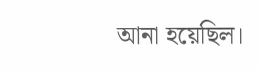আনা হয়েছিল।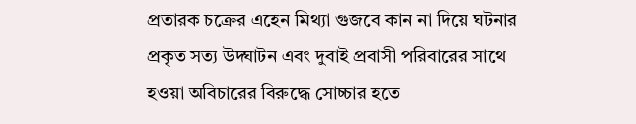প্রতারক চক্রের এহেন মিথ্যা গুজবে কান না দিয়ে ঘটনার প্রকৃত সত্য উদ্ঘাটন এবং দুবাই প্রবাসী পরিবারের সাথে হওয়া অবিচারের বিরুদ্ধে সোচ্চার হতে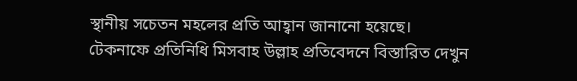স্থানীয় সচেতন মহলের প্রতি আহ্বান জানানো হয়েছে।
টেকনাফে প্রতিনিধি মিসবাহ উল্লাহ প্রতিবেদনে বিস্তারিত দেখুন